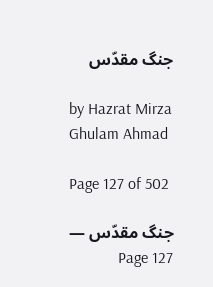جنگ مقدّس

by Hazrat Mirza Ghulam Ahmad

Page 127 of 502

جنگ مقدّس — Page 127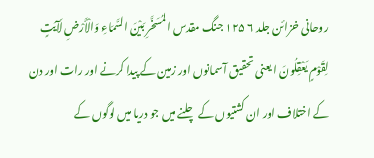روحانی خزائن جلد ۶ ۱۲۵ جنگ مقدس المُسَخَّرِ بَيْنَ السَّمَاءِ وَالْأَرْضِ لَآيَتٍ لِقَوْمٍ يَعْقِلُونَ ا یعنی تحقیق آسمانوں اور زمین کے پیدا کرنے اور رات اور دن کے اختلاف اور ان کشتیوں کے چلنے میں جو دریا میں لوگوں کے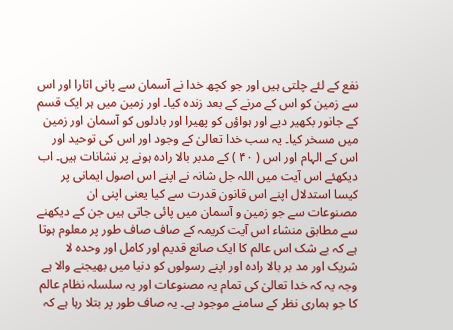نفع کے لئے چلتی ہیں اور جو کچھ خدا نے آسمان سے پانی اتارا اور اس سے زمین کو اس کے مرنے کے بعد زندہ کیا۔ اور زمین میں ہر ایک قسم کے جانور بکھیر دیے اور ہواؤں کو پھیرا اور بادلوں کو آسمان اور زمین میں مسخر کیا۔ یہ سب خدا تعالیٰ کے وجود اور اس کی توحید اور اس کے الہام اور اس ( ۴۰ ) کے مدبر بالا رادہ ہونے پر نشانات ہیں۔ اب دیکھئے اس آیت میں اللہ جل شانہ نے اپنے اس اصول ایمانی پر کیسا استدلال اپنے اس قانون قدرت سے کیا یعنی اپنی ان مصنوعات سے جو زمین و آسمان میں پائی جاتی ہیں جن کے دیکھنے سے مطابق منشاء اس آیت کریمہ کے صاف صاف طور پر معلوم ہوتا ہے کہ بے شک اس عالم کا ایک صانع قدیم اور کامل اور وحدہ لا شریک اور مد بر بالا رادہ اور اپنے رسولوں کو دنیا میں بھیجنے والا ہے وجہ یہ کہ خدا تعالیٰ کی تمام یہ مصنوعات اور یہ سلسلہ نظام عالم کا جو ہماری نظر کے سامنے موجود ہے۔ یہ صاف طور پر بتلا رہا ہے کہ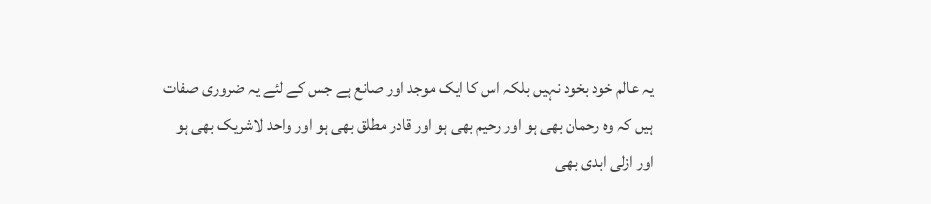یہ عالم خود بخود نہیں بلکہ اس کا ایک موجد اور صانع ہے جس کے لئے یہ ضروری صفات ہیں کہ وہ رحمان بھی ہو اور رحیم بھی ہو اور قادر مطلق بھی ہو اور واحد لاشریک بھی ہو اور ازلی ابدی بھی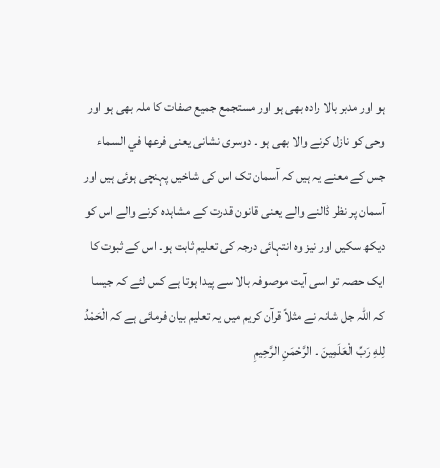ہو اور مدبر بالا رادہ بھی ہو اور مستجمع جمیع صفات کا ملہ بھی ہو اور وحی کو نازل کرنے والا بھی ہو ۔ دوسری نشانی یعنی فرعها في السماء جس کے معنے یہ ہیں کہ آسمان تک اس کی شاخیں پہنچی ہوئی ہیں اور آسمان پر نظر ڈالنے والے یعنی قانون قدرت کے مشاہدہ کرنے والے اس کو دیکھ سکیں اور نیز وہ انتہائی درجہ کی تعلیم ثابت ہو۔ اس کے ثبوت کا ایک حصہ تو اسی آیت موصوفہ بالا سے پیدا ہوتا ہے کس لئے کہ جیسا کہ اللہ جل شانہ نے مثلاً قرآن کریم میں یہ تعلیم بیان فرمائی ہے کہ الْحَمْدُ لِلهِ رَبِّ الْعَلَمِينَ ۔ الرَّحْمَنِ الرَّحِيمِ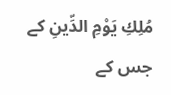مُلِكِ يَوْمِ الدِّینِ کے جس کے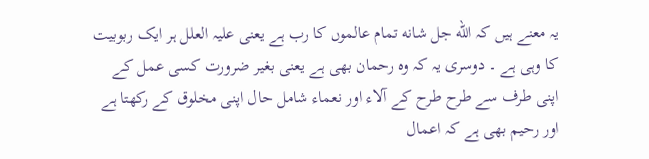یہ معنے ہیں کہ الله جل شانه تمام عالموں کا رب ہے یعنی علیہ العلل ہر ایک ربوبیت کا وہی ہے ۔ دوسری یہ کہ وہ رحمان بھی ہے یعنی بغیر ضرورت کسی عمل کے اپنی طرف سے طرح طرح کے آلاء اور نعماء شامل حال اپنی مخلوق کے رکھتا ہے اور رحیم بھی ہے کہ اعمال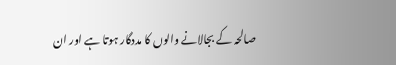صالحہ کے بجالانے والوں کا مددگار ہوتا ہے اور ان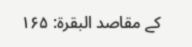کے مقاصد البقرة: ۱۶۵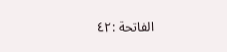الفاتحة :٤٢